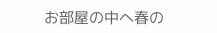お部屋の中へ春の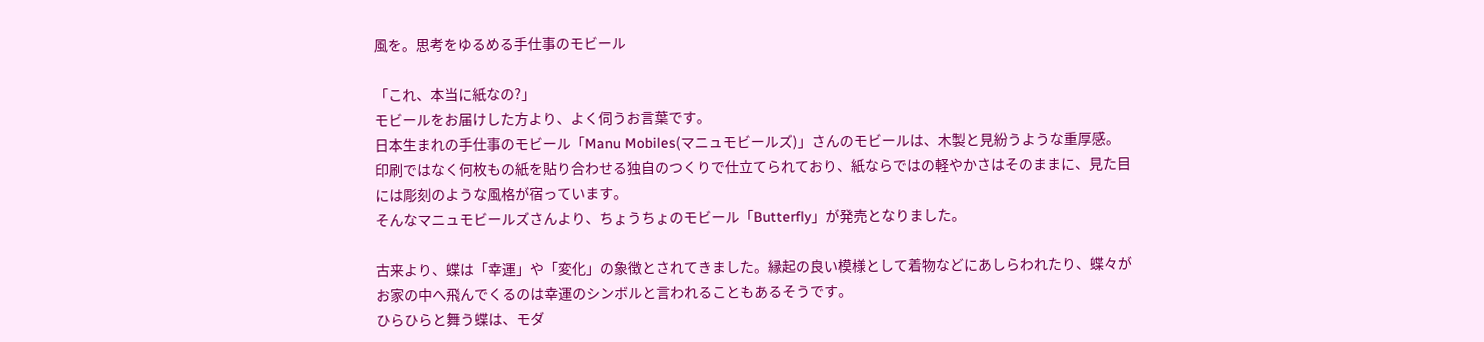風を。思考をゆるめる手仕事のモビール

「これ、本当に紙なの?」
モビールをお届けした方より、よく伺うお言葉です。
日本生まれの手仕事のモビール「Manu Mobiles(マニュモビールズ)」さんのモビールは、木製と見紛うような重厚感。
印刷ではなく何枚もの紙を貼り合わせる独自のつくりで仕立てられており、紙ならではの軽やかさはそのままに、見た目には彫刻のような風格が宿っています。
そんなマニュモビールズさんより、ちょうちょのモビール「Butterfly」が発売となりました。

古来より、蝶は「幸運」や「変化」の象徴とされてきました。縁起の良い模様として着物などにあしらわれたり、蝶々がお家の中へ飛んでくるのは幸運のシンボルと言われることもあるそうです。
ひらひらと舞う蝶は、モダ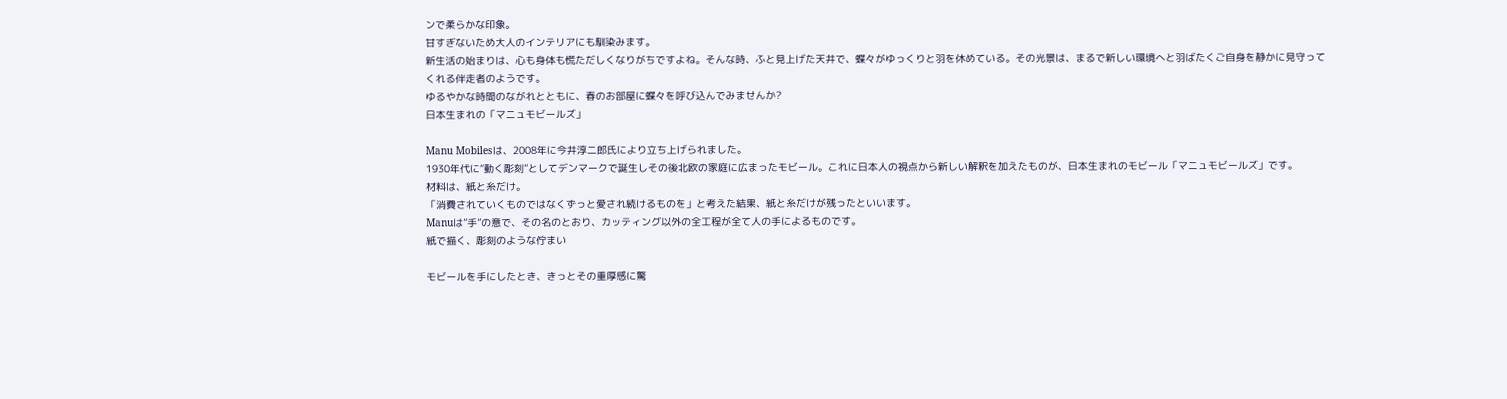ンで柔らかな印象。
甘すぎないため大人のインテリアにも馴染みます。
新生活の始まりは、心も身体も慌ただしくなりがちですよね。そんな時、ふと見上げた天井で、蝶々がゆっくりと羽を休めている。その光景は、まるで新しい環境へと羽ばたくご自身を静かに見守ってくれる伴走者のようです。
ゆるやかな時間のながれとともに、春のお部屋に蝶々を呼び込んでみませんか?
日本生まれの「マニュモビールズ」

Manu Mobilesは、2008年に今井淳二郎氏により立ち上げられました。
1930年代に“動く彫刻”としてデンマークで誕生しその後北欧の家庭に広まったモビール。これに日本人の視点から新しい解釈を加えたものが、日本生まれのモビール「マニュモビールズ」です。
材料は、紙と糸だけ。
「消費されていくものではなくずっと愛され続けるものを」と考えた結果、紙と糸だけが残ったといいます。
Manuは”手”の意で、その名のとおり、カッティング以外の全工程が全て人の手によるものです。
紙で描く、彫刻のような佇まい

モビールを手にしたとき、きっとその重厚感に驚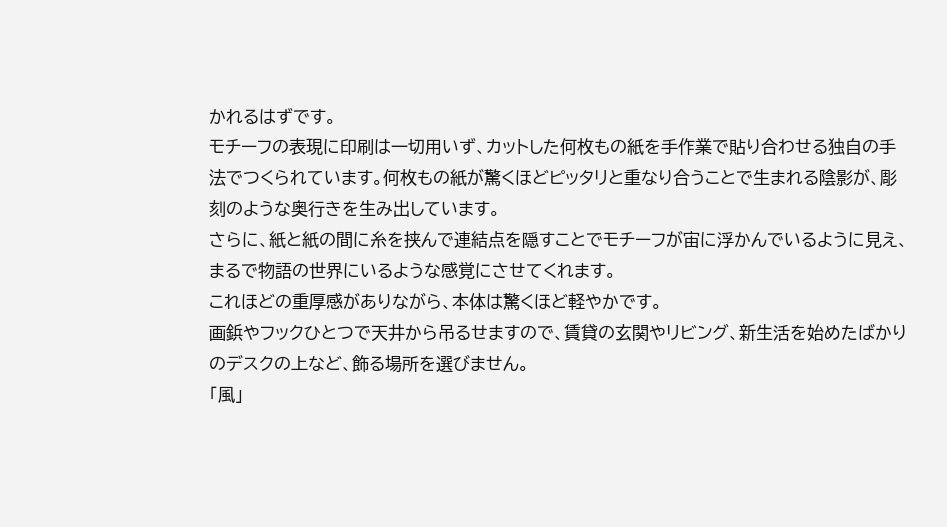かれるはずです。
モチーフの表現に印刷は一切用いず、カットした何枚もの紙を手作業で貼り合わせる独自の手法でつくられています。何枚もの紙が驚くほどピッタリと重なり合うことで生まれる陰影が、彫刻のような奥行きを生み出しています。
さらに、紙と紙の間に糸を挟んで連結点を隠すことでモチーフが宙に浮かんでいるように見え、まるで物語の世界にいるような感覚にさせてくれます。
これほどの重厚感がありながら、本体は驚くほど軽やかです。
画鋲やフックひとつで天井から吊るせますので、賃貸の玄関やリビング、新生活を始めたばかりのデスクの上など、飾る場所を選びません。
「風」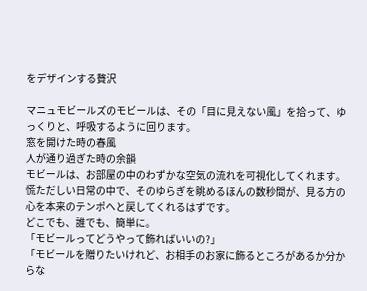をデザインする贅沢

マニュモビールズのモビールは、その「目に見えない風」を拾って、ゆっくりと、呼吸するように回ります。
窓を開けた時の春風
人が通り過ぎた時の余韻
モビールは、お部屋の中のわずかな空気の流れを可視化してくれます。慌ただしい日常の中で、そのゆらぎを眺めるほんの数秒間が、見る方の心を本来のテンポへと戻してくれるはずです。
どこでも、誰でも、簡単に。
「モビールってどうやって飾ればいいの?」
「モビールを贈りたいけれど、お相手のお家に飾るところがあるか分からな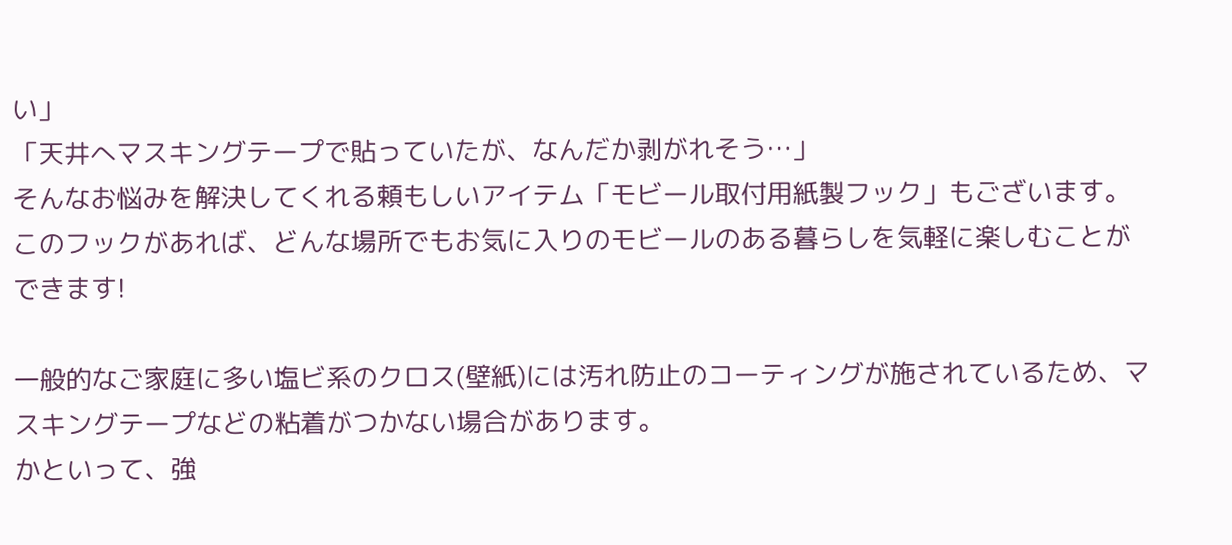い」
「天井へマスキングテープで貼っていたが、なんだか剥がれそう…」
そんなお悩みを解決してくれる頼もしいアイテム「モビール取付用紙製フック」もございます。このフックがあれば、どんな場所でもお気に入りのモビールのある暮らしを気軽に楽しむことができます!

一般的なご家庭に多い塩ビ系のクロス(壁紙)には汚れ防止のコーティングが施されているため、マスキングテープなどの粘着がつかない場合があります。
かといって、強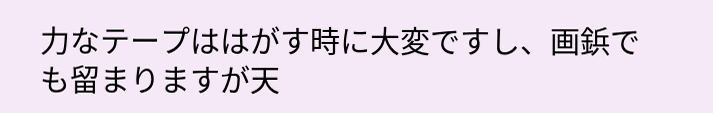力なテープははがす時に大変ですし、画鋲でも留まりますが天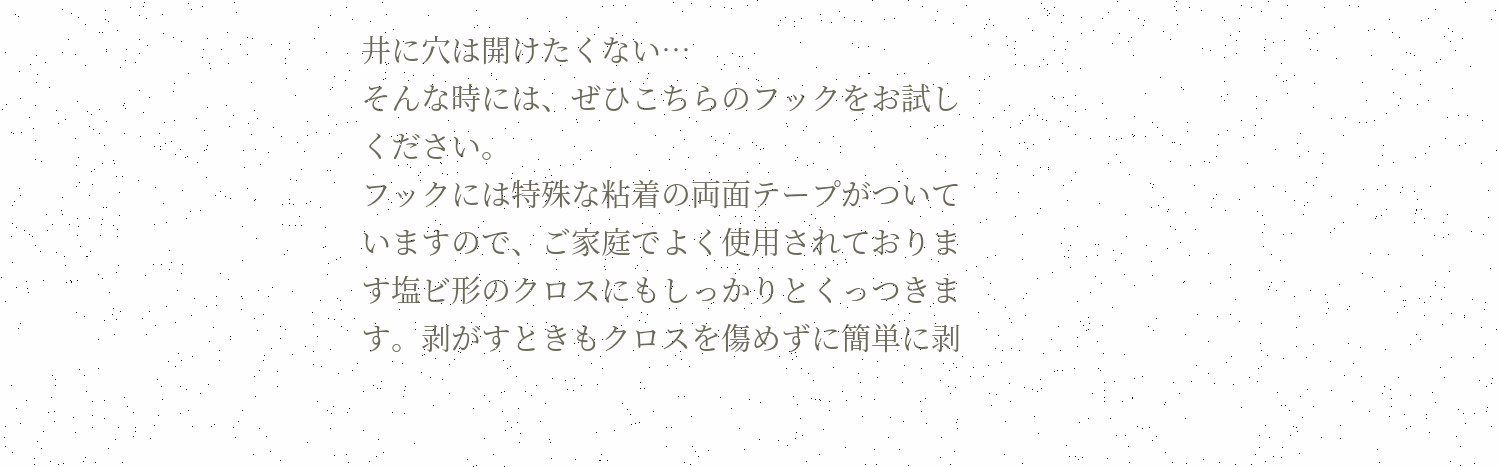井に穴は開けたくない…
そんな時には、ぜひこちらのフックをお試しください。
フックには特殊な粘着の両面テープがついていますので、ご家庭でよく使用されております塩ビ形のクロスにもしっかりとくっつきます。剥がすときもクロスを傷めずに簡単に剥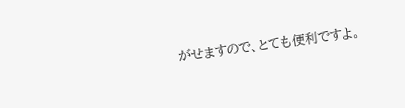がせますので、とても便利ですよ。